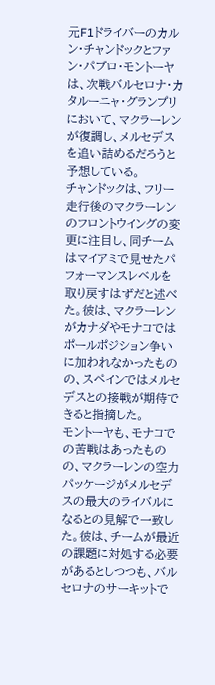元F1ドライバーのカルン・チャンドックとファン・パブロ・モントーヤは、次戦バルセロナ・カタルーニャ・グランプリにおいて、マクラーレンが復調し、メルセデスを追い詰めるだろうと予想している。
チャンドックは、フリー走行後のマクラーレンのフロントウイングの変更に注目し、同チームはマイアミで見せたパフォーマンスレベルを取り戻すはずだと述べた。彼は、マクラーレンがカナダやモナコではポールポジション争いに加われなかったものの、スペインではメルセデスとの接戦が期待できると指摘した。
モントーヤも、モナコでの苦戦はあったものの、マクラーレンの空力パッケージがメルセデスの最大のライバルになるとの見解で一致した。彼は、チームが最近の課題に対処する必要があるとしつつも、バルセロナのサーキットで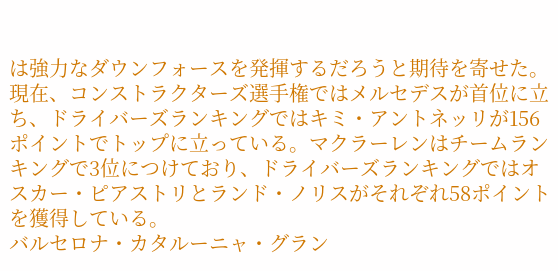は強力なダウンフォースを発揮するだろうと期待を寄せた。
現在、コンストラクターズ選手権ではメルセデスが首位に立ち、ドライバーズランキングではキミ・アントネッリが156ポイントでトップに立っている。マクラーレンはチームランキングで3位につけており、ドライバーズランキングではオスカー・ピアストリとランド・ノリスがそれぞれ58ポイントを獲得している。
バルセロナ・カタルーニャ・グラン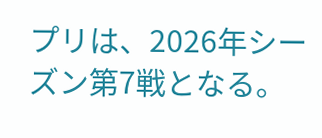プリは、2026年シーズン第7戦となる。